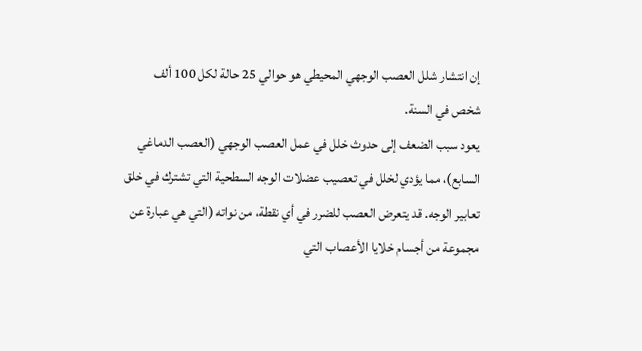إن انتشار شلل العصب الوجهي المحيطي هو حوالي 25 حالة لكل 100 ألف شخص في السنة.
يعود سبب الضعف إلى حدوث خلل في عمل العصب الوجهي (العصب الدماغي السابع)، مما يؤدي لخلل في تعصيب عضلات الوجه السطحية التي تشترك في خلق تعابير الوجه. قد يتعرض العصب للضرر في أي نقطة، من نواته (التي هي عبارة عن مجموعة من أجسام خلايا الأعصاب التي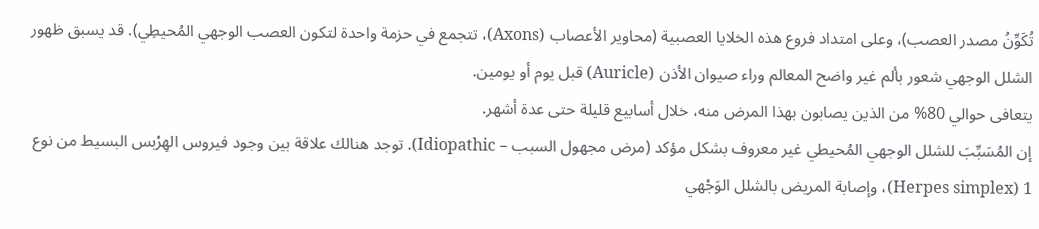تُكَوِّنُ مصدر العصب)، وعلى امتداد فروع هذه الخلايا العصبية (محاوير الأعصاب (Axons)، تتجمع في حزمة واحدة لتكون العصب الوجهي المُحيطِي). قد يسبق ظهور الشلل الوجهي شعور بألم غير واضح المعالم وراء صيوان الأذن (Auricle) قبل يوم أو يومين.
يتعافى حوالي 80% من الذين يصابون بهذا المرض منه، خلال أسابيع قليلة حتى عدة أشهر.
إن المُسَبِّبَ للشلل الوجهي المُحيطي غير معروف بشكل مؤكد (مرض مجهول السبب – Idiopathic). توجد هنالك علاقة بين وجود فيروس الهِرْبس البسيط من نوع 1 (Herpes simplex)، وإصابة المريض بالشلل الوَجْهي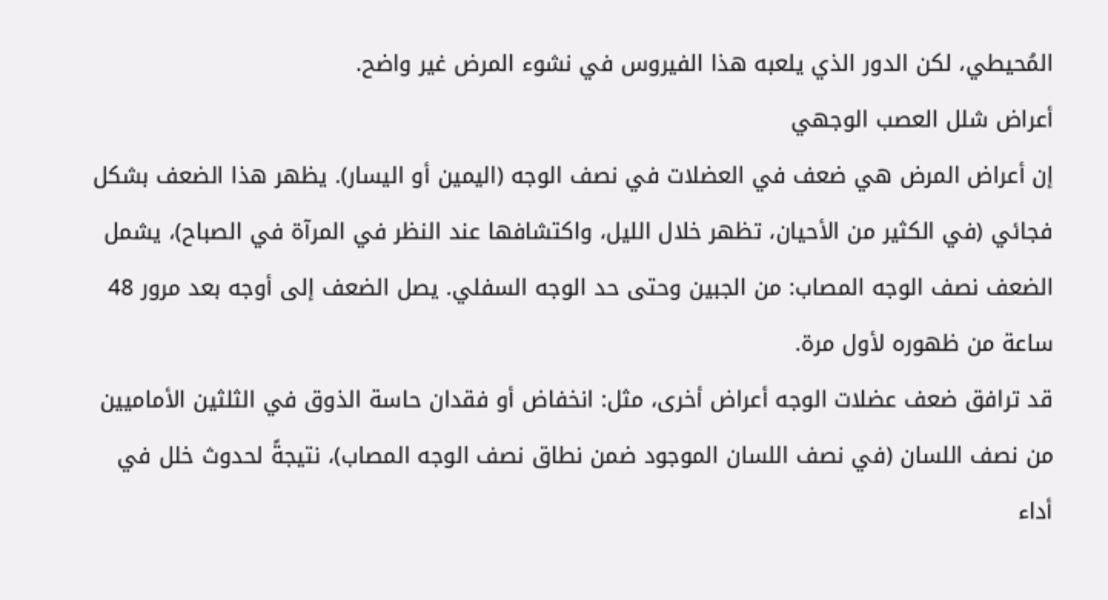المُحيطي، لكن الدور الذي يلعبه هذا الفيروس في نشوء المرض غير واضح.
أعراض شلل العصب الوجهي
إن أعراض المرض هي ضعف في العضلات في نصف الوجه (اليمين أو اليسار). يظهر هذا الضعف بشكل فجائي (في الكثير من الأحيان، تظهر خلال الليل، واكتشافها عند النظر في المرآة في الصباح)، يشمل الضعف نصف الوجه المصاب: من الجبين وحتى حد الوجه السفلي. يصل الضعف إلى أوجه بعد مرور 48 ساعة من ظهوره لأول مرة.
قد ترافق ضعف عضلات الوجه أعراض أخرى، مثل: انخفاض أو فقدان حاسة الذوق في الثلثين الأماميين من نصف اللسان (في نصف اللسان الموجود ضمن نطاق نصف الوجه المصاب)، نتيجةً لحدوث خلل في أداء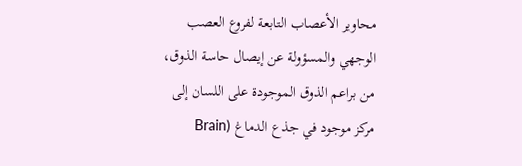محاوير الأعصاب التابعة لفروع العصب الوجهي والمسؤولة عن إيصال حاسة الذوق، من براعم الذوق الموجودة على اللسان إلى مركز موجود في جذع الدماغ (Brain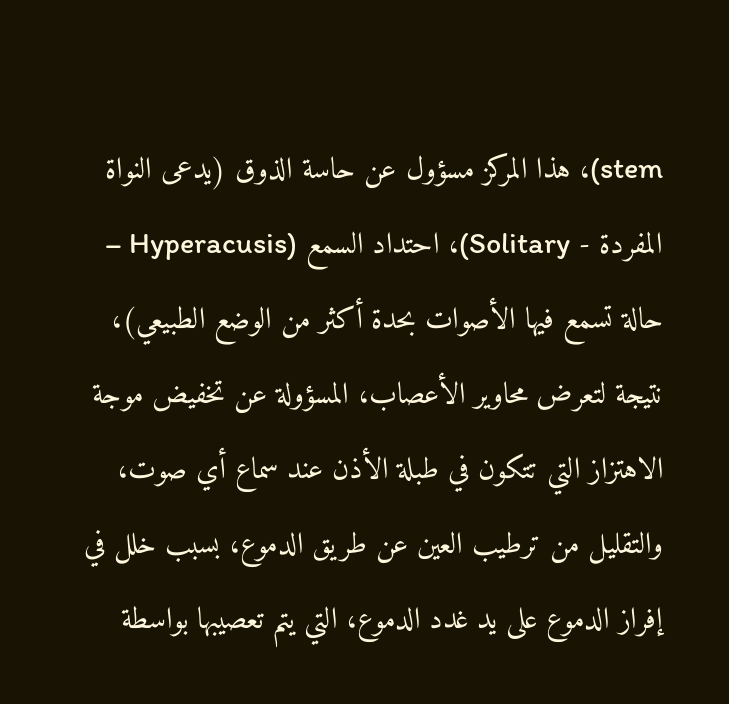stem)، هذا المركز مسؤول عن حاسة الذوق (يدعى النواة المفردة - Solitary)، احتداد السمع (Hyperacusis – حالة تسمع فيها الأصوات بحدة أكثر من الوضع الطبيعي)، نتيجة لتعرض محاوير الأعصاب، المسؤولة عن تخفيض موجة الاهتزاز التي تتكون في طبلة الأذن عند سماع أي صوت، والتقليل من ترطيب العين عن طريق الدموع، بسبب خلل في إفراز الدموع على يد غدد الدموع، التي يتم تعصيبها بواسطة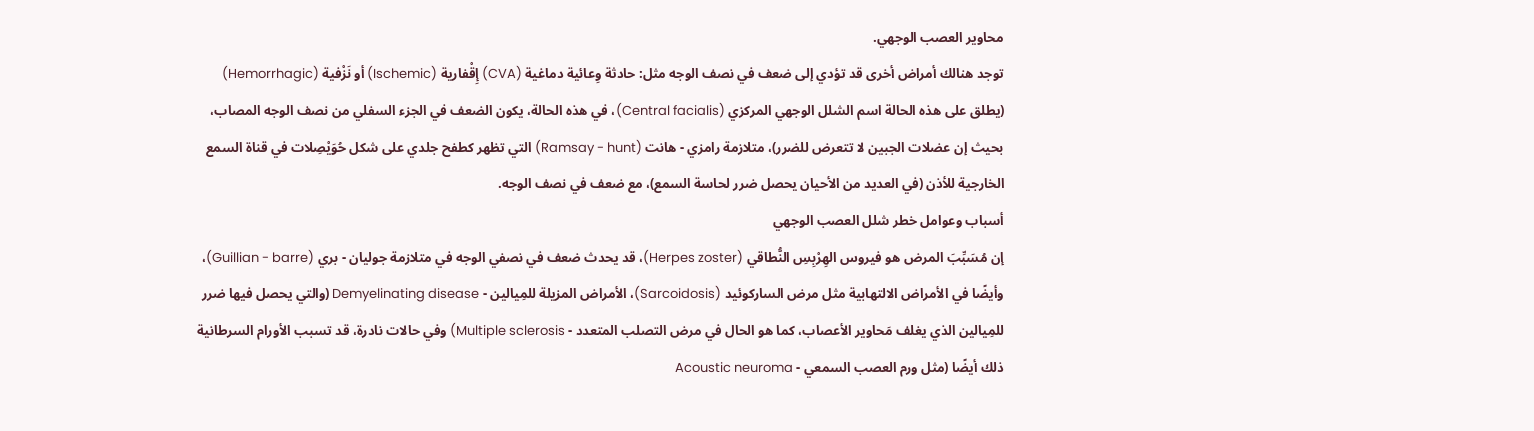محاوير العصب الوجهي.
توجد هنالك أمراض أخرى قد تؤدي إلى ضعف في نصف الوجه مثل: حادثة وِعائية دماغية (CVA) إِقْفارية (Ischemic) أو نَزْفية (Hemorrhagic) (يطلق على هذه الحالة اسم الشلل الوجهي المركزي (Central facialis)، في هذه الحالة، يكون الضعف في الجزء السفلي من نصف الوجه المصاب، بحيث إن عضلات الجبين لا تتعرض للضرر)، متلازمة رامزي - هانت (Ramsay - hunt) التي تظهر كطفح جلدي على شكل حُوَيْصِلات في قناة السمع الخارجية للأذن (في العديد من الأحيان يحصل ضرر لحاسة السمع)، مع ضعف في نصف الوجه.
أسباب وعوامل خطر شلل العصب الوجهي
إن مُسَبِّبَ المرض هو فيروس الهِرْبِسِ النُّطاقي (Herpes zoster)، قد يحدث ضعف في نصفي الوجه في متلازمة جوليان - بري (Guillian - barre)، وأيضًا في الأمراض الالتهابية مثل مرض الساركوئيد (Sarcoidosis)، الأمراض المزيلة للمِيالين - Demyelinating disease (والتي يحصل فيها ضرر للمِيالين الذي يغلف مَحاوير الأعصاب، كما هو الحال في مرض التصلب المتعدد - Multiple sclerosis) وفي حالات نادرة، قد تسبب الأورام السرطانية ذلك أيضًا (مثل ورم العصب السمعي - Acoustic neuroma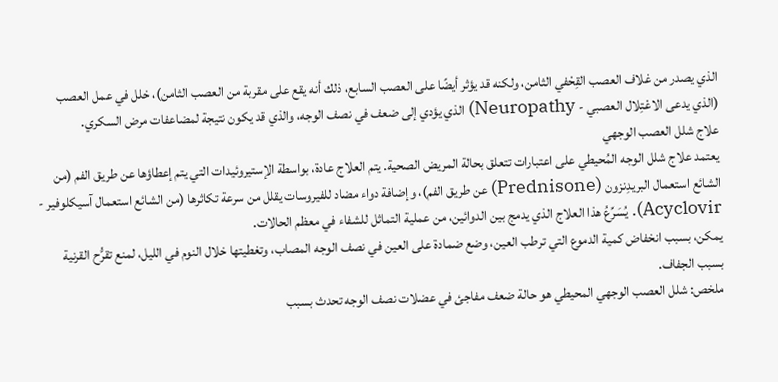الذي يصدر من غلاف العصب القِحْفي الثامن، ولكنه قد يؤثر أيضًا على العصب السابع، ذلك أنه يقع على مقربة من العصب الثامن)، خلل في عمل العصب (الذي يدعى الاعْتِلال العصبي - Neuropathy) الذي يؤدي إلى ضعف في نصف الوجه، والذي قد يكون نتيجة لمضاعفات مرض السكري.
علاج شلل العصب الوجهي
يعتمد علاج شلل الوجه المُحيطي على اعتبارات تتعلق بحالة المريض الصحية. يتم العلاج عادة، بواسطة الإستيروئيدات التي يتم إعطاؤها عن طريق الفم (من الشائع استعمال البريدِنزون (Prednisone) عن طريق الفم)، وإضافة دواء مضاد للفيروسات يقلل من سرعة تكاثرها (من الشائع استعمال آسيكلوفير - Acyclovir). يُسَرِّعُ هذا العلاج الذي يدمج بين الدوائين، من عملية التماثل للشفاء في معظم الحالات.
يمكن، بسبب انخفاض كمية الدموع التي ترطب العين، وضع ضمادة على العين في نصف الوجه المصاب، وتغطيتها خلال النوم في الليل، لمنع تقرُّح القرنية بسبب الجفاف.
ملخص: شلل العصب الوجهي المحيطي هو حالة ضعف مفاجئ في عضلات نصف الوجه تحدث بسبب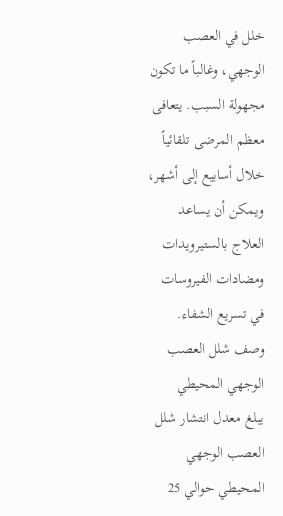خلل في العصب الوجهي، وغالباً ما تكون مجهولة السبب. يتعافى معظم المرضى تلقائياً خلال أسابيع إلى أشهر، ويمكن أن يساعد العلاج بالستيرويدات ومضادات الفيروسات في تسريع الشفاء.
وصف شلل العصب الوجهي المحيطي
يبلغ معدل انتشار شلل العصب الوجهي المحيطي حوالي 25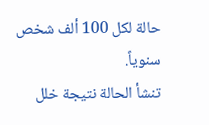حالة لكل 100 ألف شخص سنوياً.
تنشأ الحالة نتيجة خلل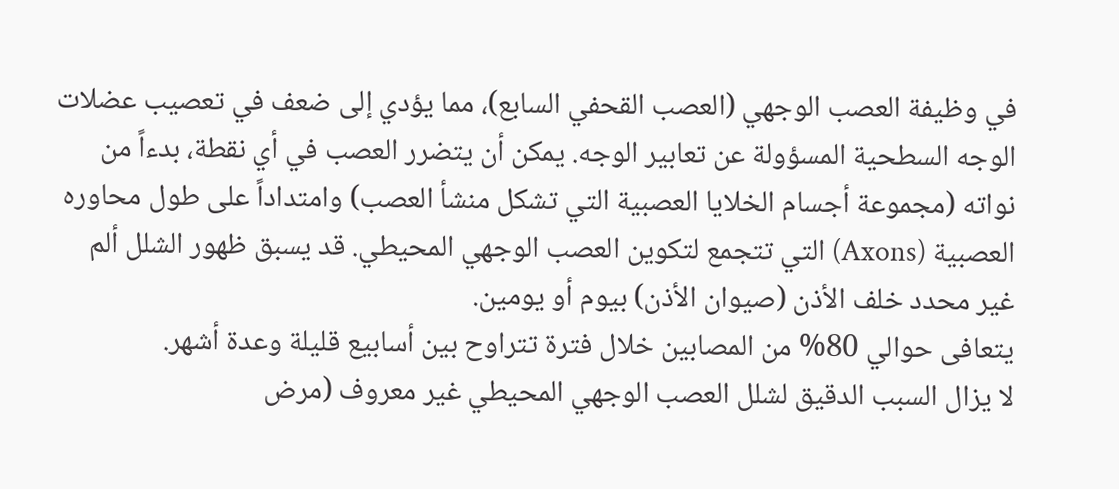في وظيفة العصب الوجهي (العصب القحفي السابع)، مما يؤدي إلى ضعف في تعصيب عضلات الوجه السطحية المسؤولة عن تعابير الوجه. يمكن أن يتضرر العصب في أي نقطة، بدءاً من نواته (مجموعة أجسام الخلايا العصبية التي تشكل منشأ العصب) وامتداداً على طول محاوره العصبية (Axons) التي تتجمع لتكوين العصب الوجهي المحيطي. قد يسبق ظهور الشلل ألم غير محدد خلف الأذن (صيوان الأذن) بيوم أو يومين.
يتعافى حوالي 80% من المصابين خلال فترة تتراوح بين أسابيع قليلة وعدة أشهر.
لا يزال السبب الدقيق لشلل العصب الوجهي المحيطي غير معروف (مرض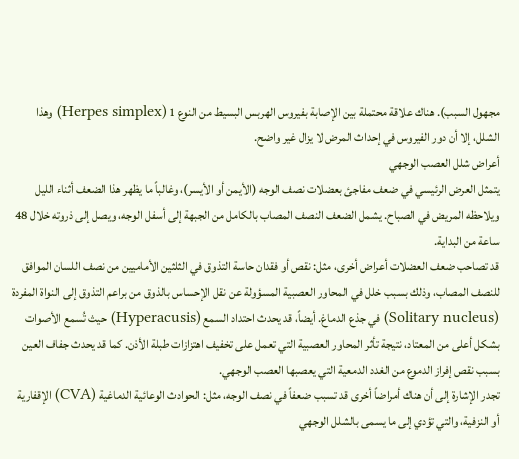مجهول السبب). هناك علاقة محتملة بين الإصابة بفيروس الهربس البسيط من النوع 1 (Herpes simplex) وهذا الشلل، إلا أن دور الفيروس في إحداث المرض لا يزال غير واضح.
أعراض شلل العصب الوجهي
يتمثل العرض الرئيسي في ضعف مفاجئ بعضلات نصف الوجه (الأيمن أو الأيسر)، وغالباً ما يظهر هذا الضعف أثناء الليل ويلاحظه المريض في الصباح. يشمل الضعف النصف المصاب بالكامل من الجبهة إلى أسفل الوجه، ويصل إلى ذروته خلال 48 ساعة من البداية.
قد تصاحب ضعف العضلات أعراض أخرى، مثل: نقص أو فقدان حاسة التذوق في الثلثين الأماميين من نصف اللسان الموافق للنصف المصاب، وذلك بسبب خلل في المحاور العصبية المسؤولة عن نقل الإحساس بالذوق من براعم التذوق إلى النواة المفردة (Solitary nucleus) في جذع الدماغ. أيضاً، قد يحدث احتداد السمع (Hyperacusis) حيث تُسمع الأصوات بشكل أعلى من المعتاد، نتيجة تأثر المحاور العصبية التي تعمل على تخفيف اهتزازات طبلة الأذن. كما قد يحدث جفاف العين بسبب نقص إفراز الدموع من الغدد الدمعية التي يعصبها العصب الوجهي.
تجدر الإشارة إلى أن هناك أمراضاً أخرى قد تسبب ضعفاً في نصف الوجه، مثل: الحوادث الوعائية الدماغية (CVA) الإقفارية أو النزفية، والتي تؤدي إلى ما يسمى بالشلل الوجهي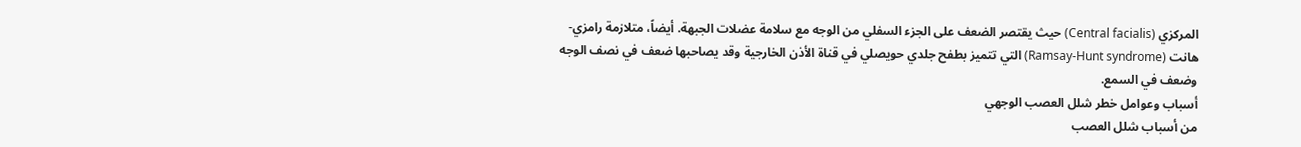المركزي (Central facialis) حيث يقتصر الضعف على الجزء السفلي من الوجه مع سلامة عضلات الجبهة. أيضاً، متلازمة رامزي-هانت (Ramsay-Hunt syndrome) التي تتميز بطفح جلدي حويصلي في قناة الأذن الخارجية وقد يصاحبها ضعف في نصف الوجه وضعف في السمع.
أسباب وعوامل خطر شلل العصب الوجهي
من أسباب شلل العصب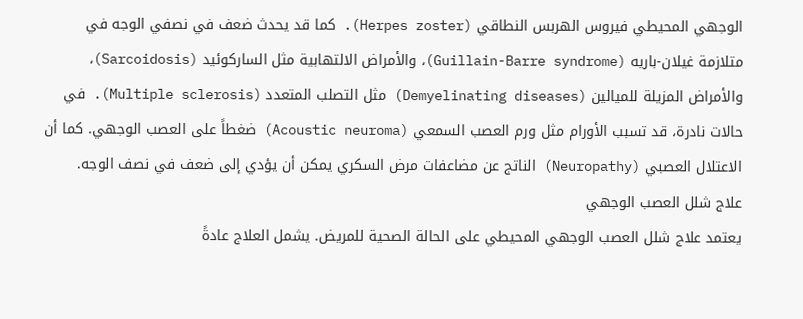الوجهي المحيطي فيروس الهربس النطاقي (Herpes zoster). كما قد يحدث ضعف في نصفي الوجه في متلازمة غيلان-باريه (Guillain-Barre syndrome)، والأمراض الالتهابية مثل الساركوئيد (Sarcoidosis)، والأمراض المزيلة للميالين (Demyelinating diseases) مثل التصلب المتعدد (Multiple sclerosis). في حالات نادرة، قد تسبب الأورام مثل ورم العصب السمعي (Acoustic neuroma) ضغطاً على العصب الوجهي. كما أن الاعتلال العصبي (Neuropathy) الناتج عن مضاعفات مرض السكري يمكن أن يؤدي إلى ضعف في نصف الوجه.
علاج شلل العصب الوجهي
يعتمد علاج شلل العصب الوجهي المحيطي على الحالة الصحية للمريض. يشمل العلاج عادةً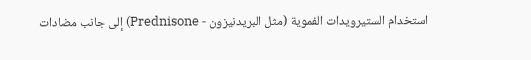استخدام الستيرويدات الفموية (مثل البريدنيزون - Prednisone) إلى جانب مضادات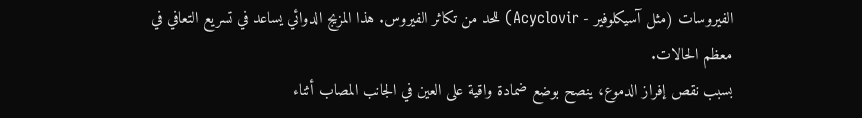الفيروسات (مثل آسيكلوفير - Acyclovir) للحد من تكاثر الفيروس. هذا المزيج الدوائي يساعد في تسريع التعافي في معظم الحالات.
بسبب نقص إفراز الدموع، ينصح بوضع ضمادة واقية على العين في الجانب المصاب أثناء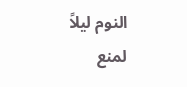النوم ليلاً لمنع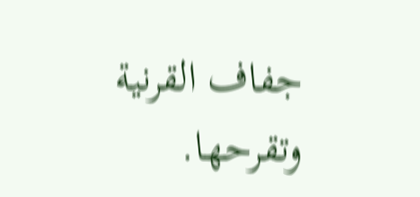جفاف القرنية وتقرحها.